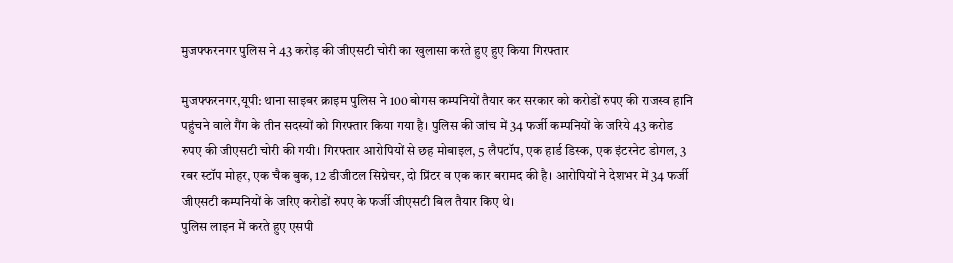मुजफ्फरनगर पुलिस ने 43 करोड़ की जीएसटी चोरी का खुलासा करते हुए हुए किया गिरफ्तार

मुजफ्फरनगर,यूपी: थाना साइबर क्राइम पुलिस ने 100 बोगस कम्पनियों तैयार कर सरकार को करोडों रुपए की राजस्व हानि पहुंचने वाले गैंग के तीन सदस्यों को गिरफ्तार किया गया है। पुलिस की जांच में 34 फर्जी कम्पनियों के जरिये 43 करोड रुपए की जीएसटी चोरी की गयी। गिरफ्तार आरोपियों से छह मोबाइल, 5 लैपटॉप, एक हार्ड डिस्क, एक इंटरनेट डोगल, 3 रबर स्टॉप मोहर, एक चैक बुक, 12 डीजीटल सिग्नेचर, दो प्रिंटर व एक कार बरामद की है। आरोपियों ने देशभर में 34 फर्जी जीएसटी कम्पनियों के जरिए करोडों रुपए के फर्जी जीएसटी बिल तैयार किए थे।
पुलिस लाइन में करते हुए एसपी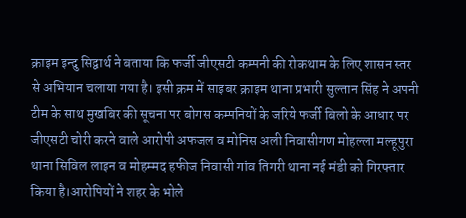क्राइम इन्दु सिद्वार्थ ने बताया कि फर्जी जीएसटी कम्पनी की रोकथाम के लिए शासन स्तर से अभियान चलाया गया है। इसी क्रम में साइबर क्राइम थाना प्रभारी सुल्तान सिंह ने अपनी टीम के साथ मुखबिर की सूचना पर बोगस कम्पनियों के जरिये फर्जी बिलो के आधार पर जीएसटी चोरी करने वाले आरोपी अफजल व मोनिस अली निवासीगण मोहल्ला मल्हूपुरा थाना सिविल लाइन व मोहम्मद हफीज निवासी गांव तिगरी थाना नई मंडी को गिरफ्तार किया है।आरोपियों ने शहर के भोले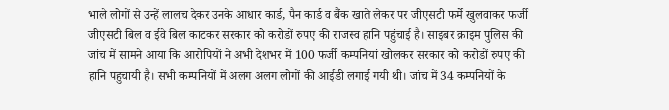भाले लोगों से उन्हें लालच देकर उनके आधार कार्ड, पैन कार्ड व बैंक खाते लेकर पर जीएसटी फर्मे खुलवाकर फर्जी जीएसटी बिल व ईवे बिल काटकर सरकार को करोडों रुपए की राजस्व हानि पहुंचाई है। साइबर क्राइम पुलिस की जांच में सामने आया कि आरोपियों ने अभी देशभर में 100 फर्जी कम्पनियां खोलकर सरकार को करोडों रुपए की हानि पहुचायी है। सभी कम्पनियों में अलग अलग लोगों की आईडी लगाई गयी थी। जांच में 34 कम्पनियों के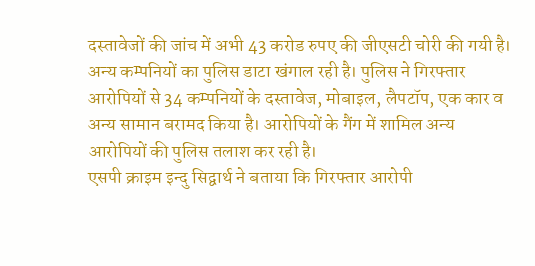दस्तावेजों की जांच में अभी 43 करोड रुपए की जीएसटी चोरी की गयी है। अन्य कम्पनियों का पुलिस डाटा खंगाल रही है। पुलिस ने गिरफ्तार आरोपियों से 34 कम्पनियों के दस्तावेज, मोबाइल, लैपटॉप, एक कार व अन्य सामान बरामद किया है। आरोपियों के गैंग में शामिल अन्य आरोपियों की पुलिस तलाश कर रही है।
एसपी क्राइम इन्दु सिद्वार्थ ने बताया कि गिरफ्तार आरोपी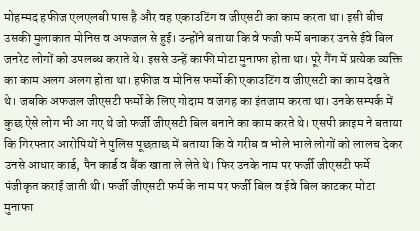मोहम्मद हफीज एलएलबी पास है और वह एकाउटिंग व जीएसटी का काम करता था। इसी बीच उसकी मुलाकात मोनिस व अफजल से हुई। उन्होंने बताया कि वे फजी फर्मे बनाकर उनसे ईवे बिल जनरेट लोगों को उपलब्ध कराते थे। इससे उन्हें काफी मोटा मुनाफा होता था। पूरे गैंग में प्रत्येक व्यक्ति का काम अलग अलग होता था। हफीज व मोनिस फर्मो की एकाउटिंग व जीएसटी का काम देखते थे। जबकि अफजल जीएसटी फर्मो के लिए गोदाम व जगह का इंतजाम करता था। उनके सम्पर्क में कुछ ऐसे लोग भी आ गए थे जो फर्जी जीएसटी बिल बनाने का काम करते थे। एसपी क्राइम ने बताया कि गिरफ्तार आरोपियों ने पुलिस पूछताछ में बताया कि वे गरीब व भोले भाले लोगों को लालच देकर उनसे आधार कार्ड, पैन कार्ड व बैंक खाता ले लेते थे। फिर उनके नाम पर फर्जी जीएसटी फर्मे पंजीकृत कराई जाती थी। फर्जी जीएसटी फर्म के नाम पर फर्जी बिल व ईवे बिल काटकर मोटा मुनाफा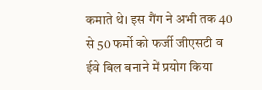कमाते थे। इस गैंग ने अभी तक 40 से 50 फर्मो को फर्जी जीएसटी व ईवे बिल बनाने में प्रयोग किया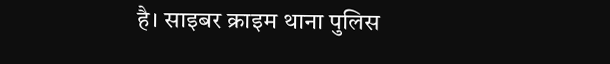है। साइबर क्राइम थाना पुलिस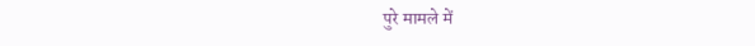पुरे मामले में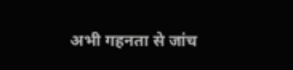अभी गहनता से जांच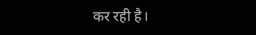कर रही है।